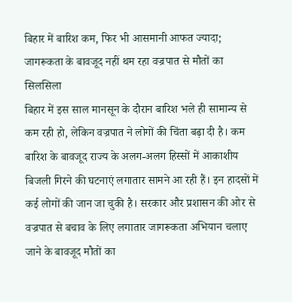बिहार में बारिश कम, फिर भी आसमानी आफत ज्यादा; जागरूकता के बावजूद नहीं थम रहा वज्रपात से मौतों का सिलसिला
बिहार में इस साल मानसून के दौरान बारिश भले ही सामान्य से कम रही हो, लेकिन वज्रपात ने लोगों की चिंता बढ़ा दी है। कम बारिश के बावजूद राज्य के अलग-अलग हिस्सों में आकाशीय बिजली गिरने की घटनाएं लगातार सामने आ रही हैं। इन हादसों में कई लोगों की जान जा चुकी है। सरकार और प्रशासन की ओर से वज्रपात से बचाव के लिए लगातार जागरूकता अभियान चलाए जाने के बावजूद मौतों का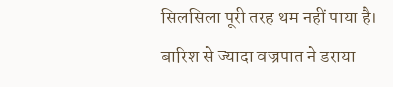सिलसिला पूरी तरह थम नहीं पाया है।
बारिश से ज्यादा वज्रपात ने डराया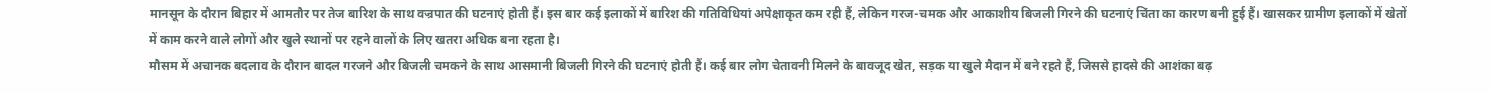मानसून के दौरान बिहार में आमतौर पर तेज बारिश के साथ वज्रपात की घटनाएं होती हैं। इस बार कई इलाकों में बारिश की गतिविधियां अपेक्षाकृत कम रही हैं, लेकिन गरज-चमक और आकाशीय बिजली गिरने की घटनाएं चिंता का कारण बनी हुई हैं। खासकर ग्रामीण इलाकों में खेतों में काम करने वाले लोगों और खुले स्थानों पर रहने वालों के लिए खतरा अधिक बना रहता है।
मौसम में अचानक बदलाव के दौरान बादल गरजने और बिजली चमकने के साथ आसमानी बिजली गिरने की घटनाएं होती हैं। कई बार लोग चेतावनी मिलने के बावजूद खेत, सड़क या खुले मैदान में बने रहते हैं, जिससे हादसे की आशंका बढ़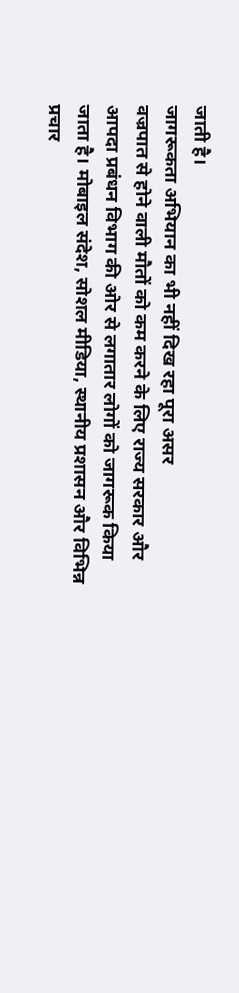जाती है।
जागरूकता अभियान का भी नहीं दिख रहा पूरा असर
वज्रपात से होने वाली मौतों को कम करने के लिए राज्य सरकार और आपदा प्रबंधन विभाग की ओर से लगातार लोगों को जागरूक किया जाता है। मोबाइल संदेश, सोशल मीडिया, स्थानीय प्रशासन और विभिन्न प्रचार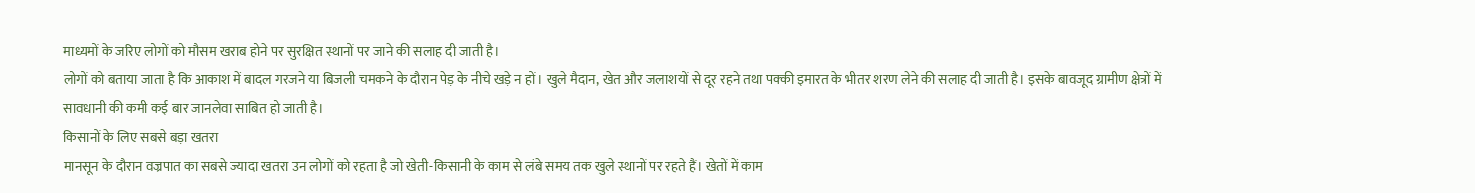माध्यमों के जरिए लोगों को मौसम खराब होने पर सुरक्षित स्थानों पर जाने की सलाह दी जाती है।
लोगों को बताया जाता है कि आकाश में बादल गरजने या बिजली चमकने के दौरान पेड़ के नीचे खड़े न हों। खुले मैदान, खेत और जलाशयों से दूर रहने तथा पक्की इमारत के भीतर शरण लेने की सलाह दी जाती है। इसके बावजूद ग्रामीण क्षेत्रों में सावधानी की कमी कई बार जानलेवा साबित हो जाती है।
किसानों के लिए सबसे बड़ा खतरा
मानसून के दौरान वज्रपात का सबसे ज्यादा खतरा उन लोगों को रहता है जो खेती-किसानी के काम से लंबे समय तक खुले स्थानों पर रहते हैं। खेतों में काम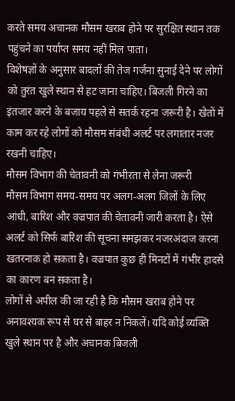करते समय अचानक मौसम खराब होने पर सुरक्षित स्थान तक पहुंचने का पर्याप्त समय नहीं मिल पाता।
विशेषज्ञों के अनुसार बादलों की तेज गर्जना सुनाई देने पर लोगों को तुरंत खुले स्थान से हट जाना चाहिए। बिजली गिरने का इंतजार करने के बजाय पहले से सतर्क रहना जरूरी है। खेतों में काम कर रहे लोगों को मौसम संबंधी अलर्ट पर लगातार नजर रखनी चाहिए।
मौसम विभाग की चेतावनी को गंभीरता से लेना जरूरी
मौसम विभाग समय-समय पर अलग-अलग जिलों के लिए आंधी, बारिश और वज्रपात की चेतावनी जारी करता है। ऐसे अलर्ट को सिर्फ बारिश की सूचना समझकर नजरअंदाज करना खतरनाक हो सकता है। वज्रपात कुछ ही मिनटों में गंभीर हादसे का कारण बन सकता है।
लोगों से अपील की जा रही है कि मौसम खराब होने पर अनावश्यक रूप से घर से बाहर न निकलें। यदि कोई व्यक्ति खुले स्थान पर है और अचानक बिजली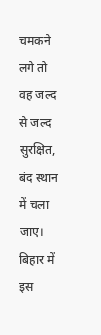चमकने लगे तो वह जल्द से जल्द सुरक्षित, बंद स्थान में चला जाए।
बिहार में इस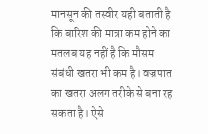मानसून की तस्वीर यही बताती है कि बारिश की मात्रा कम होने का मतलब यह नहीं है कि मौसम संबंधी खतरा भी कम है। वज्रपात का खतरा अलग तरीके से बना रह सकता है। ऐसे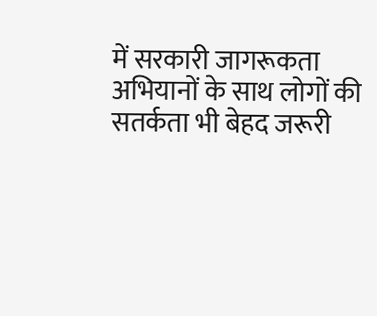में सरकारी जागरूकता अभियानों के साथ लोगों की सतर्कता भी बेहद जरूरी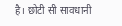है। छोटी सी सावधानी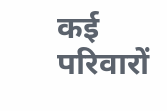कई परिवारों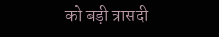को बड़ी त्रासदी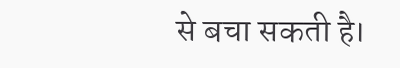से बचा सकती है।